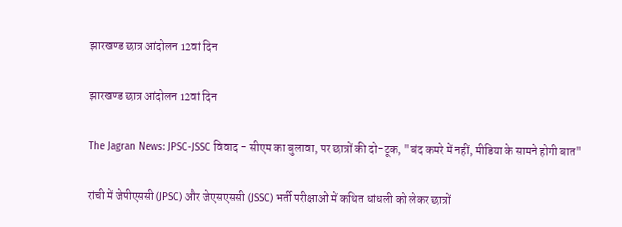झारखण्ड छात्र आंदोलन 12वां दिन

झारखण्ड छात्र आंदोलन 12वां दिन

The Jagran News: JPSC-JSSC विवाद - सीएम का बुलावा, पर छात्रों की दो-टूक, "बंद कमरे में नहीं, मीडिया के सामने होगी बात"

रांची में जेपीएससी (JPSC) और जेएसएससी (JSSC) भर्ती परीक्षाओं में कथित धांधली को लेकर छात्रों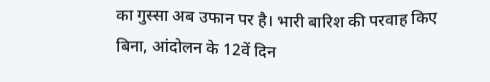का गुस्सा अब उफान पर है। भारी बारिश की परवाह किए बिना, आंदोलन के 12वें दिन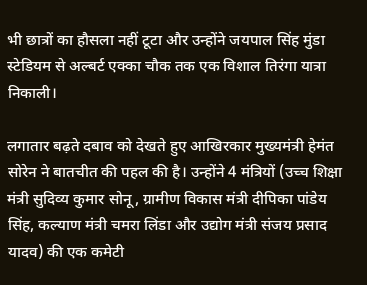भी छात्रों का हौसला नहीं टूटा और उन्होंने जयपाल सिंह मुंडा स्टेडियम से अल्बर्ट एक्का चौक तक एक विशाल तिरंगा यात्रा निकाली।

लगातार बढ़ते दबाव को देखते हुए आखिरकार मुख्यमंत्री हेमंत सोरेन ने बातचीत की पहल की है। उन्होंने 4 मंत्रियों (उच्च शिक्षा मंत्री सुदिव्य कुमार सोनू, ग्रामीण विकास मंत्री दीपिका पांडेय सिंह, कल्याण मंत्री चमरा लिंडा और उद्योग मंत्री संजय प्रसाद यादव) की एक कमेटी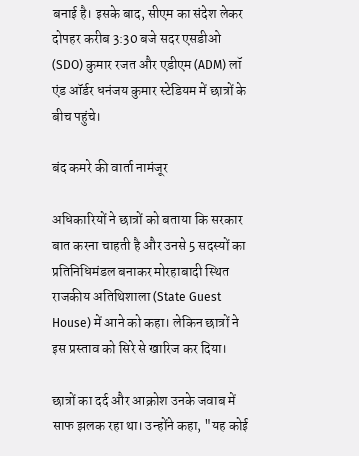बनाई है। इसके बाद, सीएम का संदेश लेकर दोपहर करीब 3:30 बजे सदर एसडीओ (SDO) कुमार रजत और एडीएम (ADM) लॉ एंड ऑर्डर धनंजय कुमार स्टेडियम में छात्रों के बीच पहुंचे।

बंद कमरे की वार्ता नामंजूर

अधिकारियों ने छात्रों को बताया कि सरकार बात करना चाहती है और उनसे 5 सदस्यों का प्रतिनिधिमंडल बनाकर मोरहाबादी स्थित राजकीय अतिथिशाला (State Guest House) में आने को कहा। लेकिन छात्रों ने इस प्रस्ताव को सिरे से खारिज कर दिया।

छात्रों का दर्द और आक्रोश उनके जवाब में साफ झलक रहा था। उन्होंने कहा, "यह कोई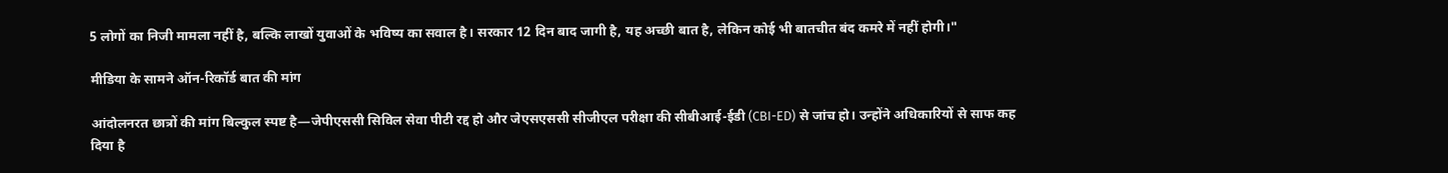5 लोगों का निजी मामला नहीं है, बल्कि लाखों युवाओं के भविष्य का सवाल है। सरकार 12 दिन बाद जागी है, यह अच्छी बात है, लेकिन कोई भी बातचीत बंद कमरे में नहीं होगी।"

मीडिया के सामने ऑन-रिकॉर्ड बात की मांग

आंदोलनरत छात्रों की मांग बिल्कुल स्पष्ट है—जेपीएससी सिविल सेवा पीटी रद्द हो और जेएसएससी सीजीएल परीक्षा की सीबीआई-ईडी (CBI-ED) से जांच हो। उन्होंने अधिकारियों से साफ कह दिया है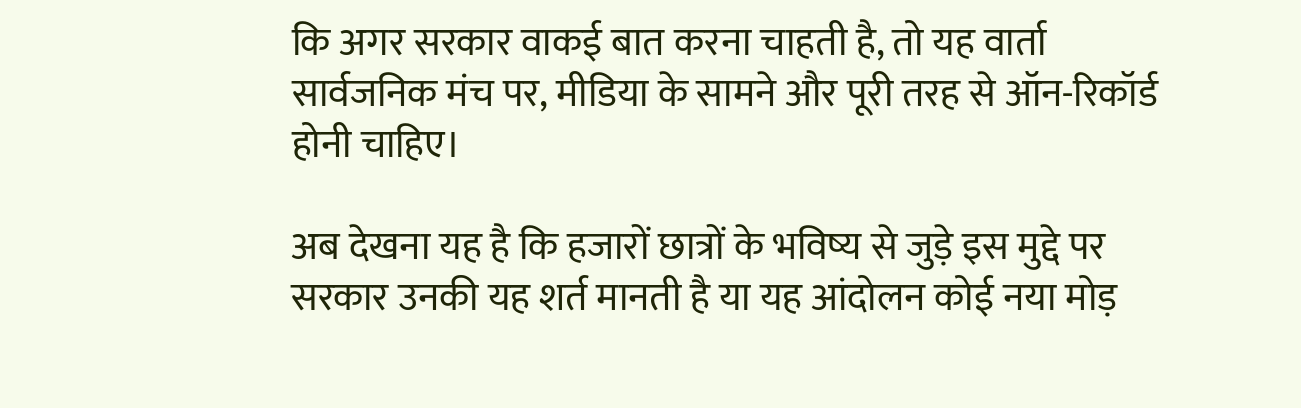कि अगर सरकार वाकई बात करना चाहती है, तो यह वार्ता सार्वजनिक मंच पर, मीडिया के सामने और पूरी तरह से ऑन-रिकॉर्ड होनी चाहिए।

अब देखना यह है कि हजारों छात्रों के भविष्य से जुड़े इस मुद्दे पर सरकार उनकी यह शर्त मानती है या यह आंदोलन कोई नया मोड़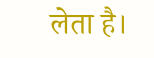लेता है।